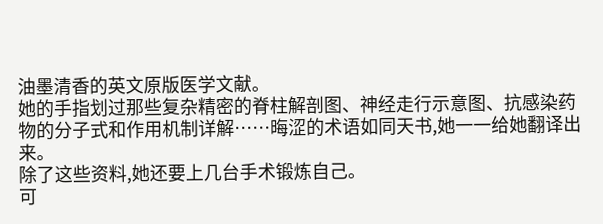油墨清香的英文原版医学文献。
她的手指划过那些复杂精密的脊柱解剖图、神经走行示意图、抗感染药物的分子式和作用机制详解……晦涩的术语如同天书,她一一给她翻译出来。
除了这些资料,她还要上几台手术锻炼自己。
可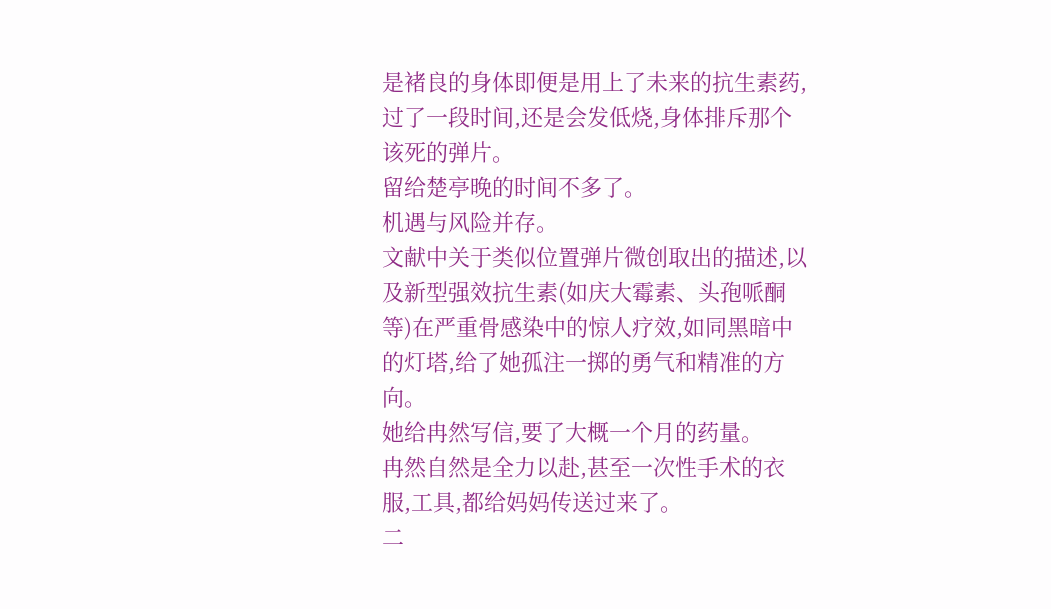是褚良的身体即便是用上了未来的抗生素药,过了一段时间,还是会发低烧,身体排斥那个该死的弹片。
留给楚亭晚的时间不多了。
机遇与风险并存。
文献中关于类似位置弹片微创取出的描述,以及新型强效抗生素(如庆大霉素、头孢哌酮等)在严重骨感染中的惊人疗效,如同黑暗中的灯塔,给了她孤注一掷的勇气和精准的方向。
她给冉然写信,要了大概一个月的药量。
冉然自然是全力以赴,甚至一次性手术的衣服,工具,都给妈妈传送过来了。
二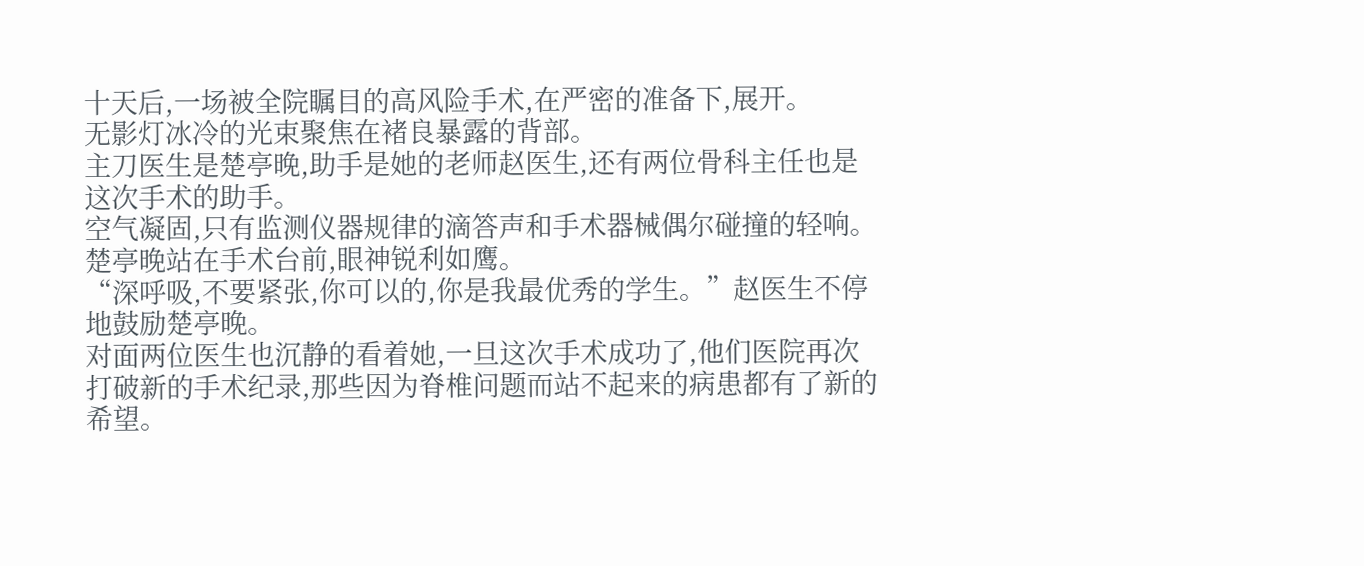十天后,一场被全院瞩目的高风险手术,在严密的准备下,展开。
无影灯冰冷的光束聚焦在褚良暴露的背部。
主刀医生是楚亭晚,助手是她的老师赵医生,还有两位骨科主任也是这次手术的助手。
空气凝固,只有监测仪器规律的滴答声和手术器械偶尔碰撞的轻响。
楚亭晚站在手术台前,眼神锐利如鹰。
“深呼吸,不要紧张,你可以的,你是我最优秀的学生。”赵医生不停地鼓励楚亭晚。
对面两位医生也沉静的看着她,一旦这次手术成功了,他们医院再次打破新的手术纪录,那些因为脊椎问题而站不起来的病患都有了新的希望。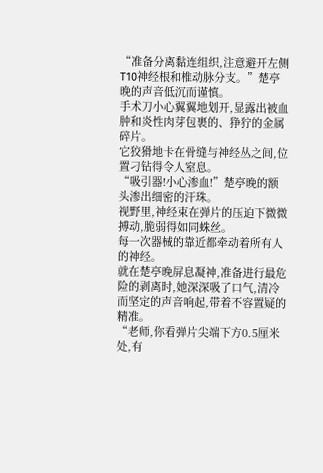“准备分离黏连组织,注意避开左侧T10神经根和椎动脉分支。”楚亭晚的声音低沉而谨慎。
手术刀小心翼翼地划开,显露出被血肿和炎性肉芽包裹的、狰狞的金属碎片。
它狡猾地卡在骨缝与神经丛之间,位置刁钻得令人窒息。
“吸引器!小心渗血!”楚亭晚的额头渗出细密的汗珠。
视野里,神经束在弹片的压迫下微微搏动,脆弱得如同蛛丝。
每一次器械的靠近都牵动着所有人的神经。
就在楚亭晚屏息凝神,准备进行最危险的剥离时,她深深吸了口气,清冷而坚定的声音响起,带着不容置疑的精准。
“老师,你看弹片尖端下方0.5厘米处,有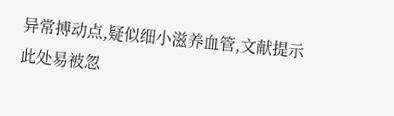异常搏动点,疑似细小滋养血管,文献提示此处易被忽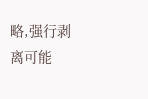略,强行剥离可能